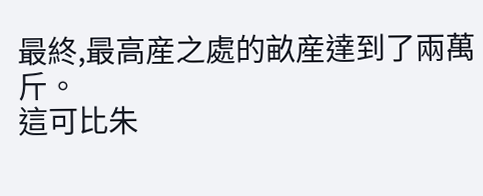最終,最高産之處的畝産達到了兩萬斤。
這可比朱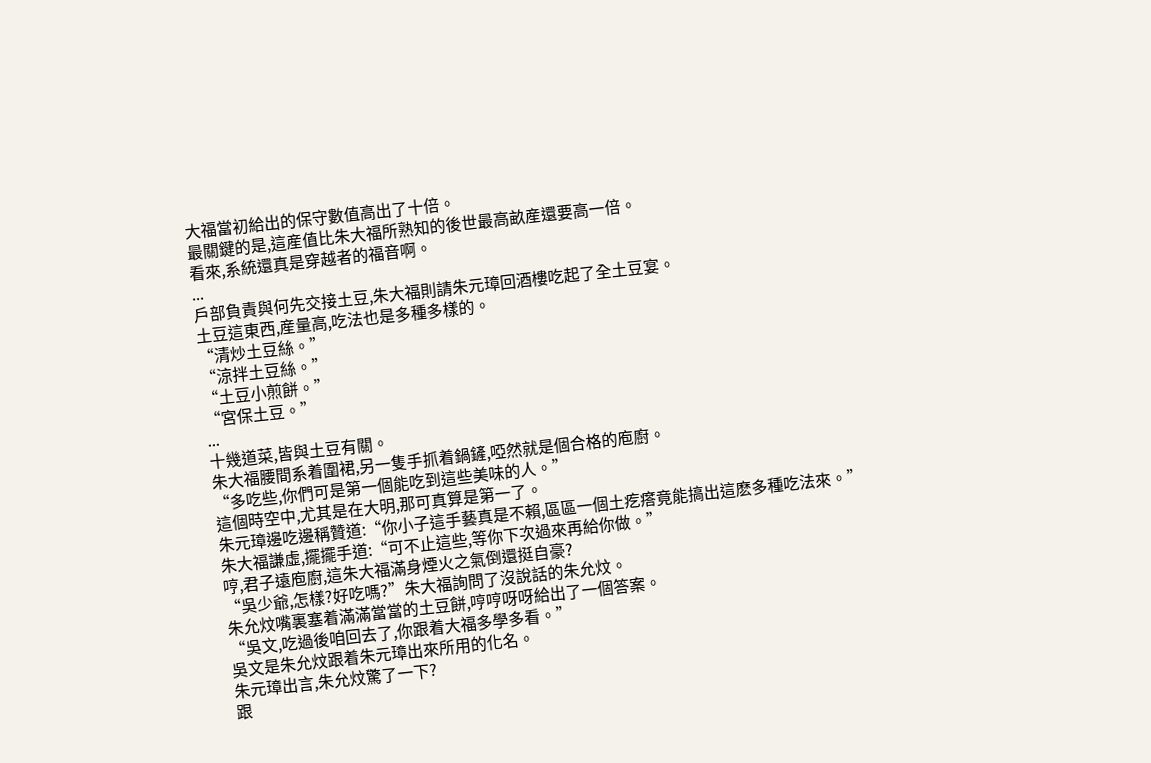大福當初給出的保守數值高出了十倍。
最關鍵的是,這産值比朱大福所熟知的後世最高畝産還要高一倍。
看來,系統還真是穿越者的福音啊。
...
戶部負責與何先交接土豆,朱大福則請朱元璋回酒樓吃起了全土豆宴。
土豆這東西,産量高,吃法也是多種多樣的。
“清炒土豆絲。”
“涼拌土豆絲。”
“土豆小煎餅。”
“宮保土豆。”
...
十幾道菜,皆與土豆有關。
朱大福腰間系着圍裙,另一隻手抓着鍋鏟,啞然就是個合格的庖廚。
“多吃些,你們可是第一個能吃到這些美味的人。”
這個時空中,尤其是在大明,那可真算是第一了。
朱元璋邊吃邊稱贊道:“你小子這手藝真是不賴,區區一個土疙瘩竟能搞出這麽多種吃法來。”
朱大福謙虛,擺擺手道:“可不止這些,等你下次過來再給你做。”
哼,君子遠庖廚,這朱大福滿身煙火之氣倒還挺自豪?
“吳少爺,怎樣?好吃嗎?”朱大福詢問了沒說話的朱允炆。
朱允炆嘴裏塞着滿滿當當的土豆餅,哼哼呀呀給出了一個答案。
“吳文,吃過後咱回去了,你跟着大福多學多看。”
吳文是朱允炆跟着朱元璋出來所用的化名。
朱元璋出言,朱允炆驚了一下?
跟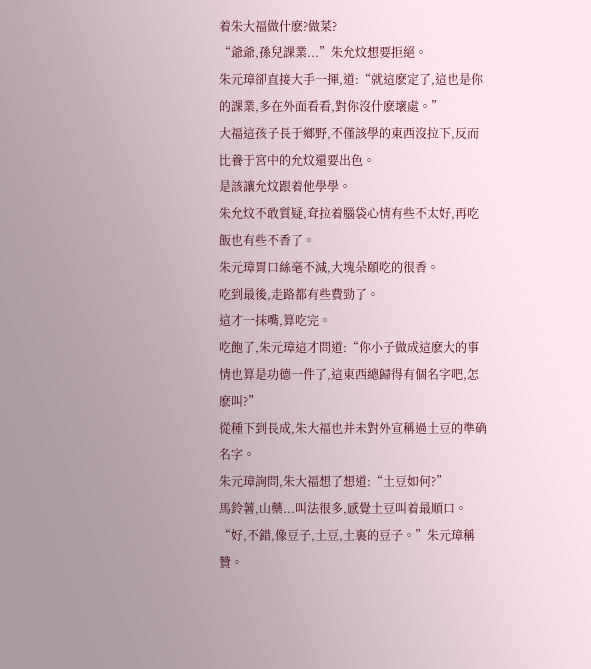着朱大福做什麽?做菜?
“爺爺,孫兒課業...”朱允炆想要拒絕。
朱元璋卻直接大手一揮,道:“就這麽定了,這也是你的課業,多在外面看看,對你沒什麽壞處。”
大福這孩子長于鄉野,不僅該學的東西沒拉下,反而比養于宮中的允炆還要出色。
是該讓允炆跟着他學學。
朱允炆不敢質疑,耷拉着腦袋心情有些不太好,再吃飯也有些不香了。
朱元璋胃口絲毫不減,大塊朵頤吃的很香。
吃到最後,走路都有些費勁了。
這才一抹嘴,算吃完。
吃飽了,朱元璋這才問道:“你小子做成這麽大的事情也算是功德一件了,這東西總歸得有個名字吧,怎麽叫?”
從種下到長成,朱大福也并未對外宣稱過土豆的準确名字。
朱元璋詢問,朱大福想了想道:“土豆如何?”
馬鈴薯,山藥...叫法很多,感覺土豆叫着最順口。
“好,不錯,像豆子,土豆,土裏的豆子。”朱元璋稱贊。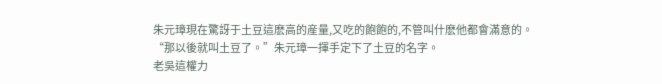朱元璋現在驚訝于土豆這麽高的産量,又吃的飽飽的,不管叫什麽他都會滿意的。
“那以後就叫土豆了。”朱元璋一揮手定下了土豆的名字。
老吳這權力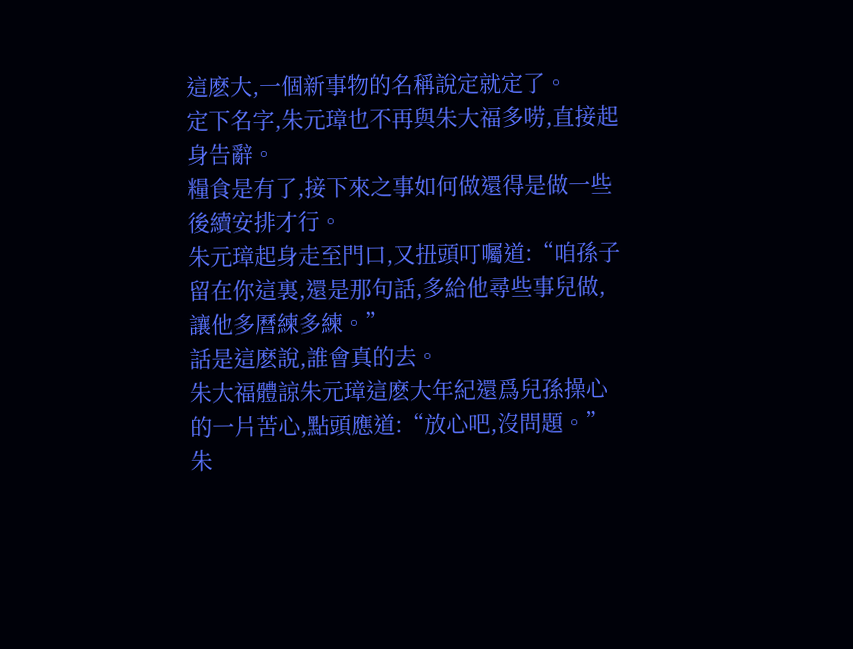這麽大,一個新事物的名稱說定就定了。
定下名字,朱元璋也不再與朱大福多唠,直接起身告辭。
糧食是有了,接下來之事如何做還得是做一些後續安排才行。
朱元璋起身走至門口,又扭頭叮囑道:“咱孫子留在你這裏,還是那句話,多給他尋些事兒做,讓他多曆練多練。”
話是這麽說,誰會真的去。
朱大福體諒朱元璋這麽大年紀還爲兒孫操心的一片苦心,點頭應道:“放心吧,沒問題。”
朱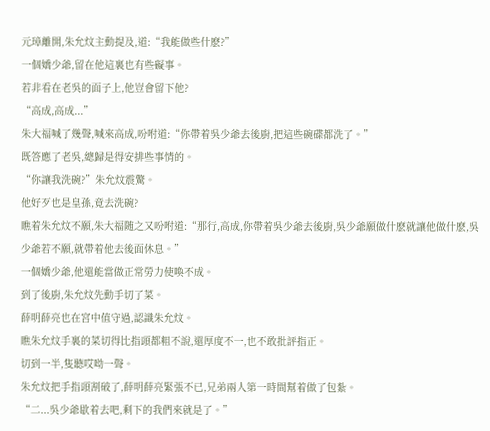元璋離開,朱允炆主動提及,道:“我能做些什麽?”
一個嬌少爺,留在他這裏也有些礙事。
若非看在老吳的面子上,他豈會留下他?
“高成,高成...”
朱大福喊了幾聲,喊來高成,吩咐道:“你帶着吳少爺去後廚,把這些碗碟都洗了。”
既答應了老吳,總歸是得安排些事情的。
“你讓我洗碗?”朱允炆震驚。
他好歹也是皇孫,竟去洗碗?
瞧着朱允炆不願,朱大福随之又吩咐道:“那行,高成,你帶着吳少爺去後廚,吳少爺願做什麽就讓他做什麽,吳少爺若不願,就帶着他去後面休息。”
一個嬌少爺,他還能當做正常勞力使喚不成。
到了後廚,朱允炆先動手切了菜。
薛明薛亮也在宮中值守過,認識朱允炆。
瞧朱允炆手裏的菜切得比指頭都粗不說,還厚度不一,也不敢批評指正。
切到一半,隻聽哎呦一聲。
朱允炆把手指頭割破了,薛明薛亮緊張不已,兄弟兩人第一時間幫着做了包紮。
“二...吳少爺歇着去吧,剩下的我們來就是了。”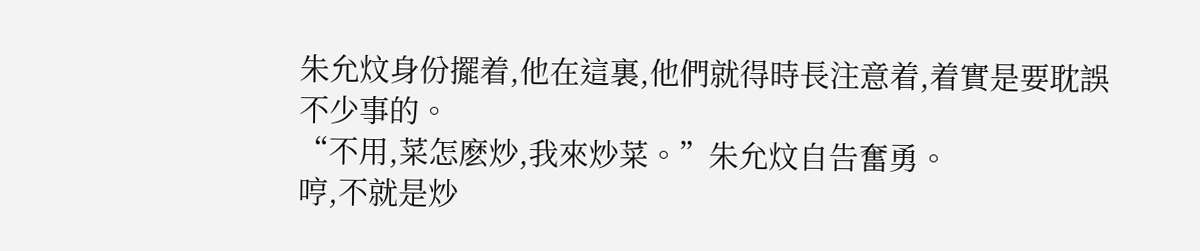朱允炆身份擺着,他在這裏,他們就得時長注意着,着實是要耽誤不少事的。
“不用,菜怎麽炒,我來炒菜。”朱允炆自告奮勇。
哼,不就是炒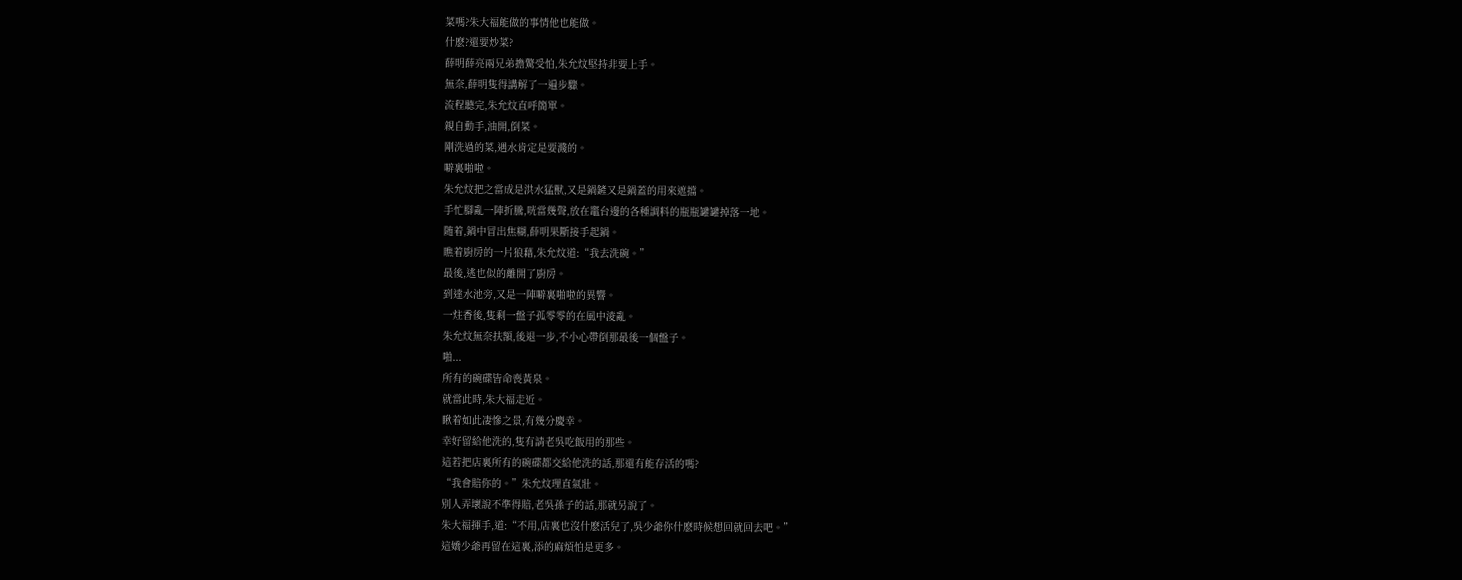菜嗎?朱大福能做的事情他也能做。
什麽?還要炒菜?
薛明薛亮兩兄弟擔驚受怕,朱允炆堅持非要上手。
無奈,薛明隻得講解了一遍步驟。
流程聽完,朱允炆直呼簡單。
親自動手,油開,倒菜。
剛洗過的菜,遇水肯定是要濺的。
噼裏啪啦。
朱允炆把之當成是洪水猛獸,又是鍋鏟又是鍋蓋的用來遮擋。
手忙腳亂一陣折騰,咣當幾聲,放在竈台邊的各種調料的瓶瓶罐罐掉落一地。
随着,鍋中冒出焦糊,薛明果斷接手起鍋。
瞧着廚房的一片狼藉,朱允炆道:“我去洗碗。”
最後,逃也似的離開了廚房。
到達水池旁,又是一陣噼裏啪啦的異響。
一炷香後,隻剩一盤子孤零零的在風中淩亂。
朱允炆無奈扶額,後退一步,不小心帶倒那最後一個盤子。
啪...
所有的碗碟皆命喪黃泉。
就當此時,朱大福走近。
瞅着如此凄慘之景,有幾分慶幸。
幸好留給他洗的,隻有請老吳吃飯用的那些。
這若把店裏所有的碗碟都交給他洗的話,那還有能存活的嗎?
“我會賠你的。”朱允炆理直氣壯。
别人弄壞說不準得賠,老吳孫子的話,那就另說了。
朱大福揮手,道:“不用,店裏也沒什麽活兒了,吳少爺你什麽時候想回就回去吧。”
這嬌少爺再留在這裏,添的麻煩怕是更多。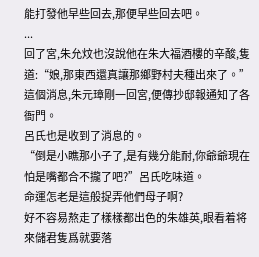能打發他早些回去,那便早些回去吧。
...
回了宮,朱允炆也沒說他在朱大福酒樓的辛酸,隻道:“娘,那東西還真讓那鄉野村夫種出來了。”
這個消息,朱元璋剛一回宮,便傳抄邸報通知了各衙門。
呂氏也是收到了消息的。
“倒是小瞧那小子了,是有幾分能耐,你爺爺現在怕是嘴都合不攏了吧?”呂氏吃味道。
命運怎老是這般捉弄他們母子啊?
好不容易熬走了樣樣都出色的朱雄英,眼看着将來儲君隻爲就要落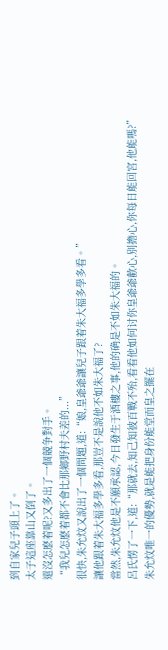到自家兒子頭上了。
太子這座靠山又倒了。
還沒怎麽着呢?又多出了一個競争對手。
“我兒怎麽着都不會比那鄉野村夫差的...”
很快,朱允炆又說出了一個問題,道:“娘,皇爺爺讓兒子跟着朱大福多學多看。”
讓他跟着朱大福多學多看,那豈不是說他不如朱大福了?
當然,朱允炆他是不願承認,今日發生于酒樓之事,他的确是不如朱大福的。
呂氏愣了一下,道:“那就去,知己知彼百戰不殆,看看他如何讨你皇爺爺歡心,别擔心,你每日能回宮,他能嗎?”
朱允炆唯一的優勢,就是能把身份能堂而皇之擺在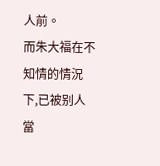人前。
而朱大福在不知情的情況下,已被别人當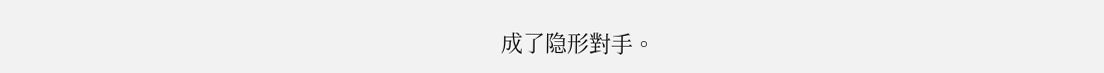成了隐形對手。